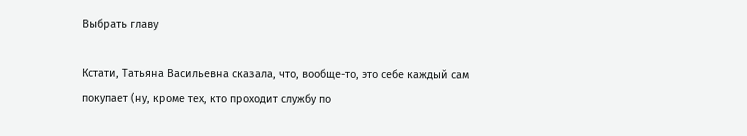Выбрать главу

Кстати, Татьяна Васильевна сказала, что, вообще-то, это себе каждый сам покупает (ну, кроме тех, кто проходит службу по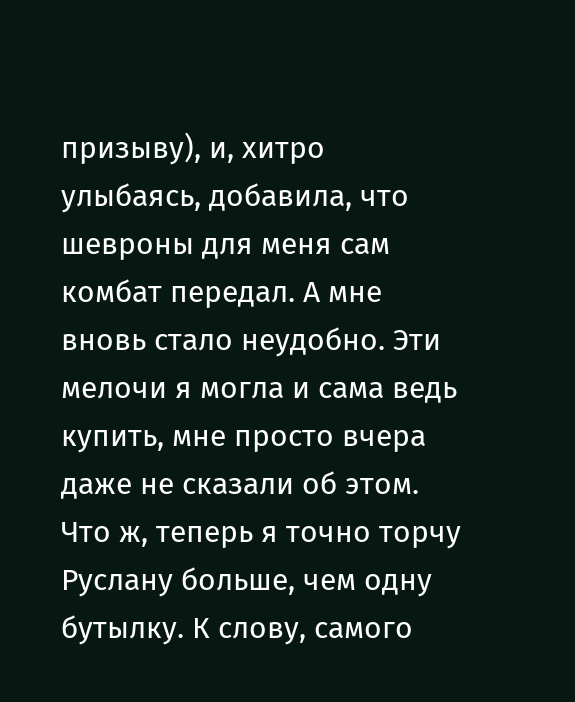призыву), и, хитро улыбаясь, добавила, что шевроны для меня сам комбат передал. А мне вновь стало неудобно. Эти мелочи я могла и сама ведь купить, мне просто вчера даже не сказали об этом. Что ж, теперь я точно торчу Руслану больше, чем одну бутылку. К слову, самого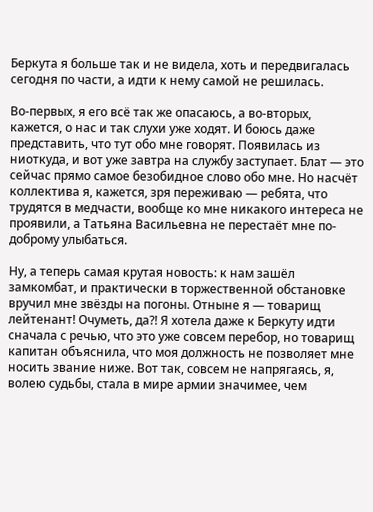Беркута я больше так и не видела, хоть и передвигалась сегодня по части, а идти к нему самой не решилась.

Во-первых, я его всё так же опасаюсь, а во-вторых, кажется, о нас и так слухи уже ходят. И боюсь даже представить, что тут обо мне говорят. Появилась из ниоткуда, и вот уже завтра на службу заступает. Блат — это сейчас прямо самое безобидное слово обо мне. Но насчёт коллектива я, кажется, зря переживаю — ребята, что трудятся в медчасти, вообще ко мне никакого интереса не проявили, а Татьяна Васильевна не перестаёт мне по-доброму улыбаться.

Ну, а теперь самая крутая новость: к нам зашёл замкомбат, и практически в торжественной обстановке вручил мне звёзды на погоны. Отныне я — товарищ лейтенант! Очуметь, да?! Я хотела даже к Беркуту идти сначала с речью, что это уже совсем перебор, но товарищ капитан объяснила, что моя должность не позволяет мне носить звание ниже. Вот так, совсем не напрягаясь, я, волею судьбы, стала в мире армии значимее, чем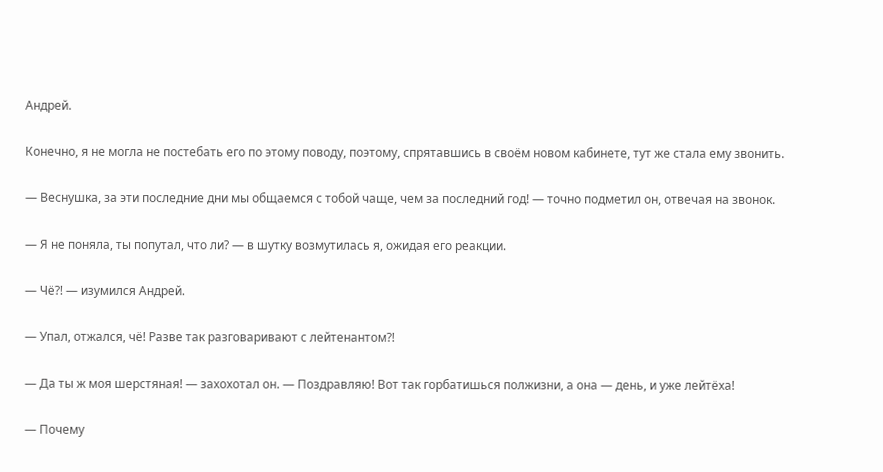Андрей.

Конечно, я не могла не постебать его по этому поводу, поэтому, спрятавшись в своём новом кабинете, тут же стала ему звонить.

— Веснушка, за эти последние дни мы общаемся с тобой чаще, чем за последний год! — точно подметил он, отвечая на звонок.

— Я не поняла, ты попутал, что ли? — в шутку возмутилась я, ожидая его реакции.

— Чё?! — изумился Андрей.

— Упал, отжался, чё! Разве так разговаривают с лейтенантом?!

— Да ты ж моя шерстяная! — захохотал он. — Поздравляю! Вот так горбатишься полжизни, а она — день, и уже лейтёха!

— Почему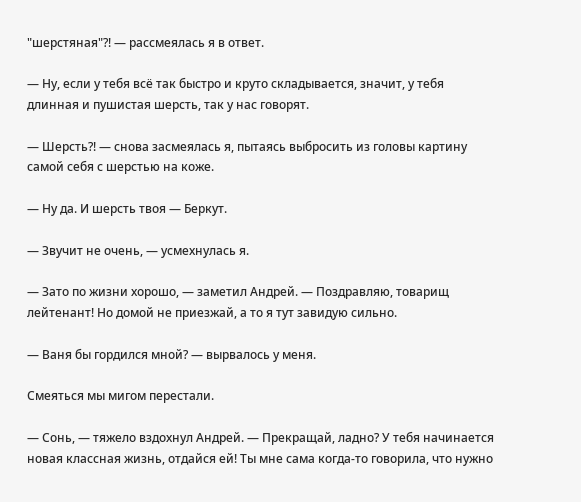"шерстяная"?! — рассмеялась я в ответ.

— Ну, если у тебя всё так быстро и круто складывается, значит, у тебя длинная и пушистая шерсть, так у нас говорят.

— Шерсть?! — снова засмеялась я, пытаясь выбросить из головы картину самой себя с шерстью на коже.

— Ну да. И шерсть твоя — Беркут.

— Звучит не очень, — усмехнулась я.

— Зато по жизни хорошо, — заметил Андрей. — Поздравляю, товарищ лейтенант! Но домой не приезжай, а то я тут завидую сильно.

— Ваня бы гордился мной? — вырвалось у меня.

Смеяться мы мигом перестали.

— Сонь, — тяжело вздохнул Андрей. — Прекращай, ладно? У тебя начинается новая классная жизнь, отдайся ей! Ты мне сама когда-то говорила, что нужно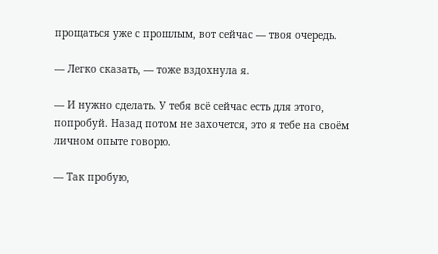прощаться уже с прошлым, вот сейчас — твоя очередь.

— Легко сказать, — тоже вздохнула я.

— И нужно сделать. У тебя всё сейчас есть для этого, попробуй. Назад потом не захочется, это я тебе на своём личном опыте говорю.

— Так пробую,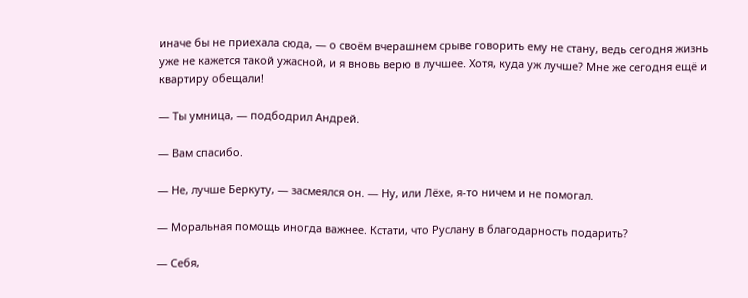иначе бы не приехала сюда, — о своём вчерашнем срыве говорить ему не стану, ведь сегодня жизнь уже не кажется такой ужасной, и я вновь верю в лучшее. Хотя, куда уж лучше? Мне же сегодня ещё и квартиру обещали!

— Ты умница, — подбодрил Андрей.

— Вам спасибо.

— Не, лучше Беркуту, — засмеялся он. — Ну, или Лёхе, я-то ничем и не помогал.

— Моральная помощь иногда важнее. Кстати, что Руслану в благодарность подарить?

— Себя,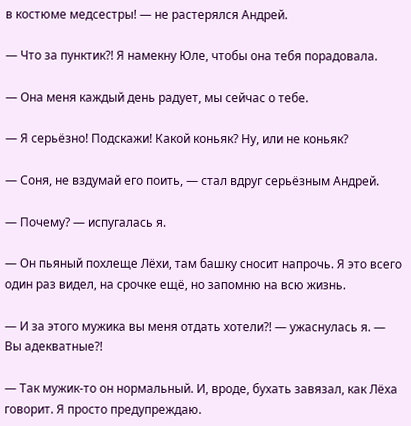в костюме медсестры! — не растерялся Андрей.

— Что за пунктик?! Я намекну Юле, чтобы она тебя порадовала.

— Она меня каждый день радует, мы сейчас о тебе.

— Я серьёзно! Подскажи! Какой коньяк? Ну, или не коньяк?

— Соня, не вздумай его поить, — стал вдруг серьёзным Андрей.

— Почему? — испугалась я.

— Он пьяный похлеще Лёхи, там башку сносит напрочь. Я это всего один раз видел, на срочке ещё, но запомню на всю жизнь.

— И за этого мужика вы меня отдать хотели?! — ужаснулась я. — Вы адекватные?!

— Так мужик-то он нормальный. И, вроде, бухать завязал, как Лёха говорит. Я просто предупреждаю.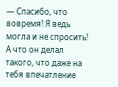— Спасибо, что вовремя! Я ведь могла и не спросить! А что он делал такого, что даже на тебя впечатление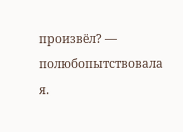произвёл? — полюбопытствовала я.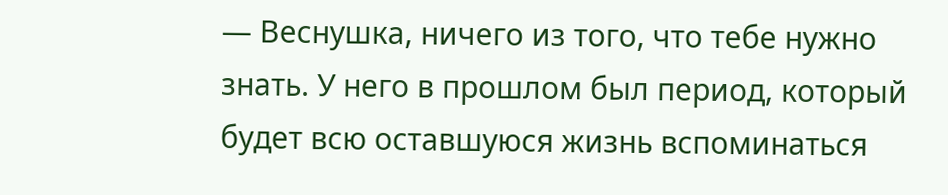— Веснушка, ничего из того, что тебе нужно знать. У него в прошлом был период, который будет всю оставшуюся жизнь вспоминаться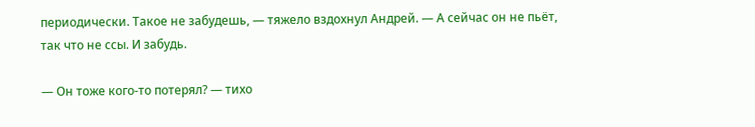периодически. Такое не забудешь, — тяжело вздохнул Андрей. — А сейчас он не пьёт, так что не ссы. И забудь.

— Он тоже кого-то потерял? — тихо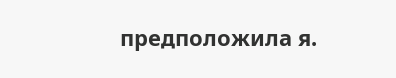предположила я.